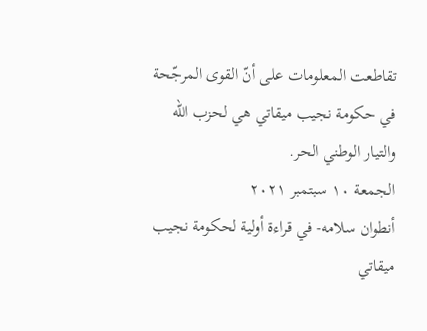تقاطعت المعلومات على أنّ القوى المرجّحة في حكومة نجيب ميقاتي هي لحزب الله والتيار الوطني الحر.
الجمعة ١٠ سبتمبر ٢٠٢١
أنطوان سلامه- في قراءة أولية لحكومة نجيب ميقاتي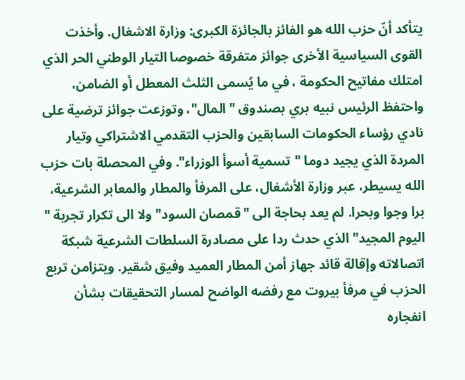يتأكد أنّ حزب الله هو الفائز بالجائزة الكبرى: وزارة الاشغال. وأخذت القوى السياسية الأخرى جوائز متفرقة خصوصا التيار الوطني الحر الذي امتلك مفاتيح الحكومة ، في ما يُسمى الثلث المعطل أو الضامن، واحتفظ الرئيس نبيه بري بصندوق "المال"، وتوزعت جوائز ترضية على نادي رؤساء الحكومات السابقين والحزب التقدمي الاشتراكي وتيار المردة الذي يجيد دوما "تسمية أسوأ الوزراء". وفي المحصلة بات حزب الله يسيطر، عبر وزارة الأشغال، على المرفأ والمطار والمعابر الشرعية، برا وجوا وبحرا. لم يعد بحاجة الى "قمصان السود" ولا الى تكرار تجربة " اليوم المجيد" الذي حدث ردا على مصادرة السلطات الشرعية شبكة اتصالاته وإقالة قائد جهاز أمن المطار العميد وفيق شقير. ويتزامن تربع الحزب في مرفأ بيروت مع رفضه الواضح لمسار التحقيقات بشأن انفجاره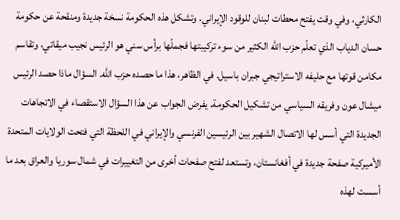الكارثي، وفي وقت يفتح محطات لبنان للوقود الإيراني. وتشكل هذه الحكومة نسخة جديدة ومنقحة عن حكومة حسان الدياب الذي تعلّم حزب الله الكثير من سوء تركيبتها فجملّها برأس سني هو الرئيس نجيب ميقاتي، وتقاسم مكامن قوتها مع حليفه الاستراتيجي جبران باسيل. في الظاهر، هذا ما حصده حزب الله. السؤال ماذا حصد الرئيس ميشال عون وفريقه السياسي من تشكيل الحكومة. يفرض الجواب عن هذا السؤال الاستقصاء في الاتجاهات الجديدة التي أسس لها الاتصال الشهير بين الرئيسين الفرنسي والإيراني في اللحظة التي فتحت الولايات المتحدة الأميركية صفحة جديدة في أفغانستان، وتستعد لفتح صفحات أخرى من التغييرات في شمال سوريا والعراق بعد ما أسست لهذه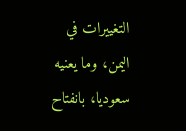التغييرات في اليمن، وما يعنيه سعوديا، بانفتاح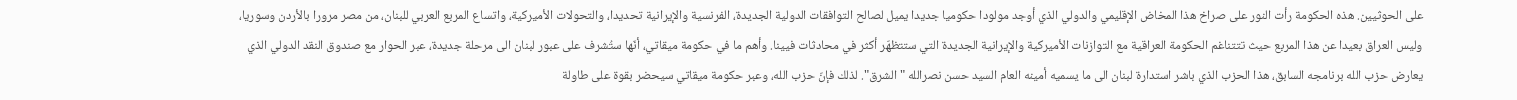على الحوثيين. هذه الحكومة رأت النور على صراخ هذا المخاض الإقليمي والدولي الذي أوجد مولودا حكوميا جديدا يميل لصالح التوافقات الدولية الجديدة، الفرنسية والإيرانية تحديدا، والتحولات الأميركية، واتساع المربع العربي للبنان، من مصر مرورا بالأردن وسوريا، وليس العراق بعيدا عن هذا المربع حيث تتتناغم الحكومة العراقية مع التوازنات الأميركية والإيرانية الجديدة التي ستتظهّر أكثر في محادثات فيينا. وأهم ما في حكومة ميقاتي، أنّها ستُشرف على عبور لبنان الى مرحلة جديدة، عبر الحوار مع صندوق النقد الدولي الذي يعارض حزب الله برنامجه السابق، هذا الحزب الذي باشر استدارة لبنان الى ما يسميه أمينه العام السيد حسن نصرالله " الشرق". لذلك فإنّ حزب الله، وعبر حكومة ميقاتي سيحضر بقوة على طاولة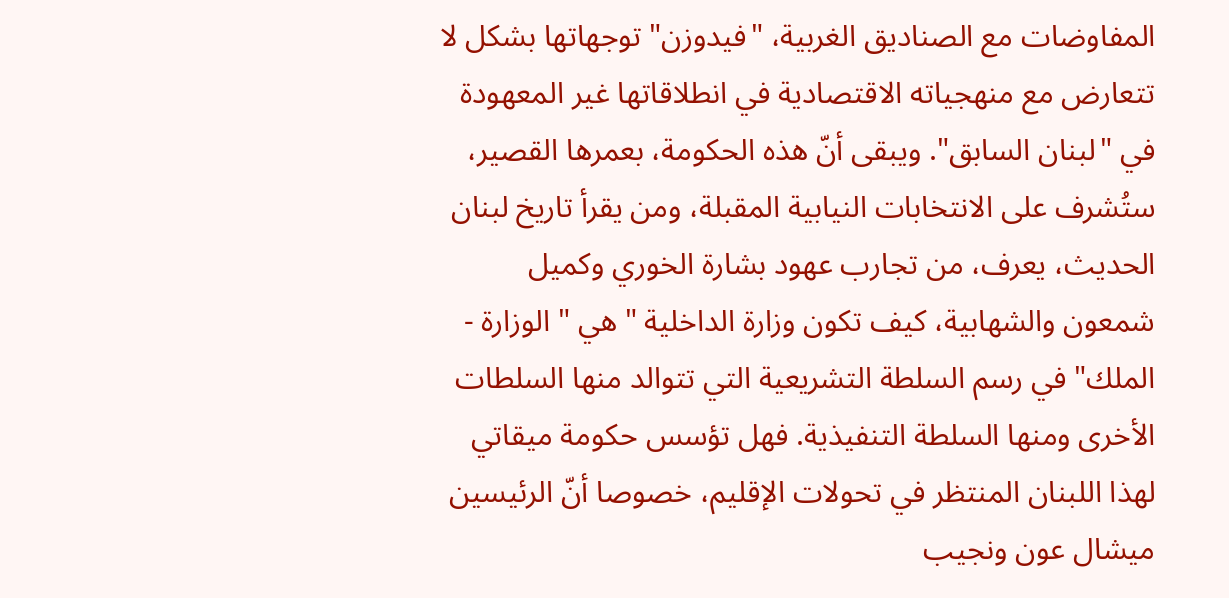المفاوضات مع الصناديق الغربية، "فيدوزن" توجهاتها بشكل لا تتعارض مع منهجياته الاقتصادية في انطلاقاتها غير المعهودة في "لبنان السابق". ويبقى أنّ هذه الحكومة، بعمرها القصير، ستُشرف على الانتخابات النيابية المقبلة، ومن يقرأ تاريخ لبنان الحديث، يعرف، من تجارب عهود بشارة الخوري وكميل شمعون والشهابية، كيف تكون وزارة الداخلية " هي " الوزارة - الملك" في رسم السلطة التشريعية التي تتوالد منها السلطات الأخرى ومنها السلطة التنفيذية. فهل تؤسس حكومة ميقاتي لهذا اللبنان المنتظر في تحولات الإقليم، خصوصا أنّ الرئيسين ميشال عون ونجيب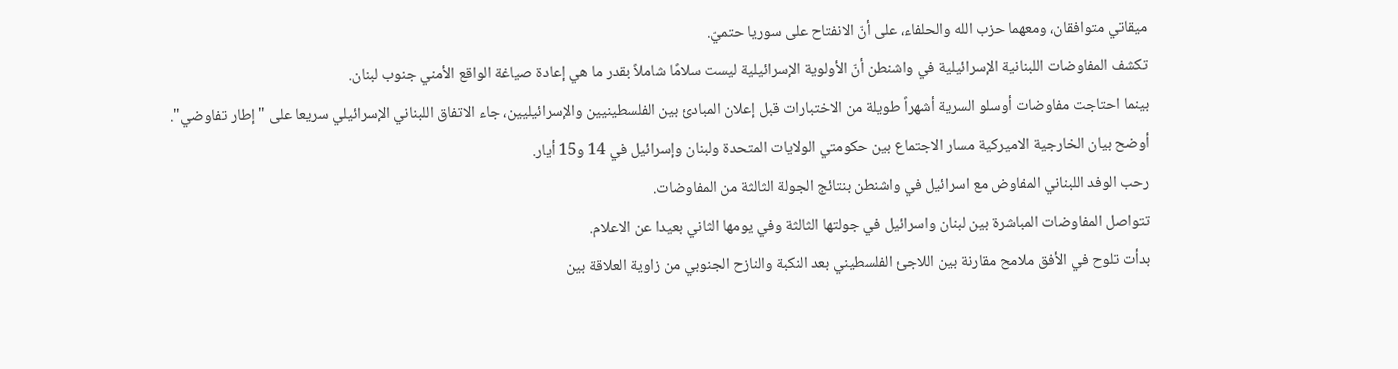ميقاتي متوافقان، ومعهما حزب الله والحلفاء، على أنّ الانفتاح على سوريا حتميّ.
تكشف المفاوضات اللبنانية الإسرائيلية في واشنطن أنّ الأولوية الإسرائيلية ليست سلامًا شاملاً بقدر ما هي إعادة صياغة الواقع الأمني جنوب لبنان.
بينما احتاجت مفاوضات أوسلو السرية أشهراً طويلة من الاختبارات قبل إعلان المبادئ بين الفلسطينيين والإسرائيليين، جاء الاتفاق اللبناني الإسرائيلي سريعا على "إطار تفاوضي".
أوضح بيان الخارجية الاميركية مسار الاجتماع بين حكومتي الولايات المتحدة ولبنان وإسرائيل في 14 و15 أيار.
رحب الوفد اللبناني المفاوض مع اسرائيل في واشنطن بنتائج الجولة الثالثة من المفاوضات.
تتواصل المفاوضات المباشرة بين لبنان واسرائيل في جولتها الثالثة وفي يومها الثاني بعيدا عن الاعلام.
بدأت تلوح في الأفق ملامح مقارنة بين اللاجئ الفلسطيني بعد النكبة والنازح الجنوبي من زاوية العلاقة بين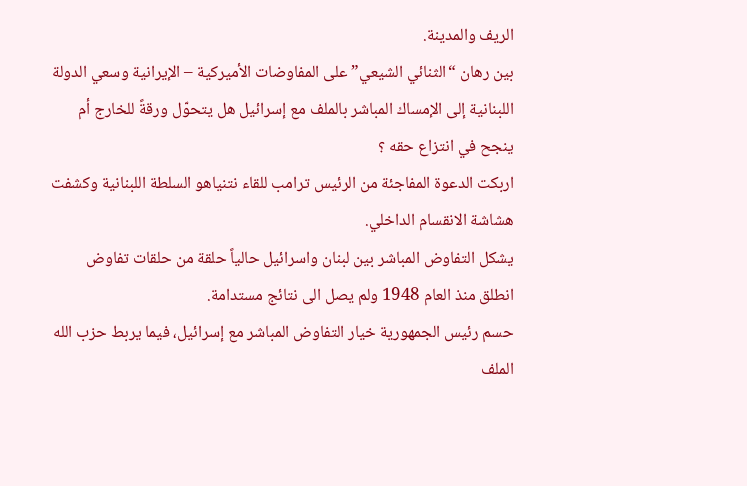الريف والمدينة.
بين رهان “الثنائي الشيعي” على المفاوضات الأميركية – الإيرانية وسعي الدولة اللبنانية إلى الإمساك المباشر بالملف مع إسرائيل هل يتحوّل ورقةً للخارج أم ينجح في انتزاع حقه ؟
اربكت الدعوة المفاجئة من الرئيس ترامب للقاء نتنياهو السلطة اللبنانية وكشفت هشاشة الانقسام الداخلي.
يشكل التفاوض المباشر بين لبنان واسرائيل حالياً حلقة من حلقات تفاوض انطلق منذ العام 1948 ولم يصل الى نتائج مستدامة.
حسم رئيس الجمهورية خيار التفاوض المباشر مع إسرائيل، فيما يربط حزب الله الملف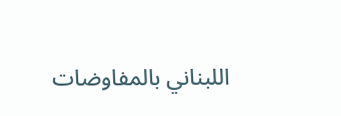اللبناني بالمفاوضات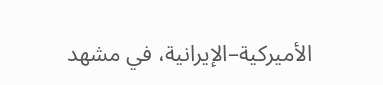الأميركية–الإيرانية، في مشهد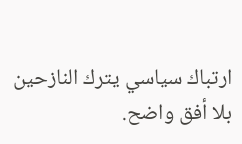ارتباك سياسي يترك النازحين بلا أفق واضح.